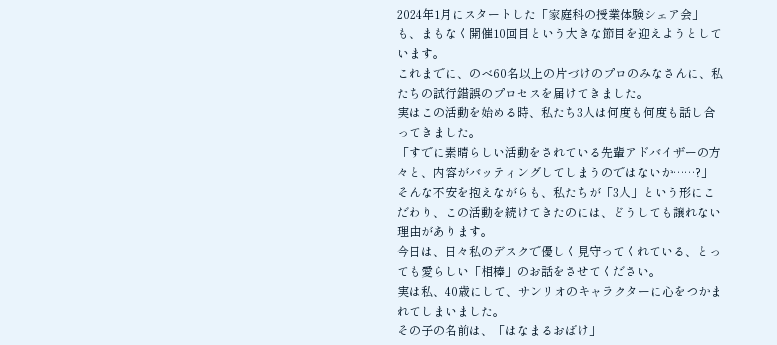2024年1月にスタートした「家庭科の授業体験シェア会」も、まもなく開催10回目という大きな節目を迎えようとしています。
これまでに、のべ60名以上の片づけのプロのみなさんに、私たちの試行錯誤のプロセスを届けてきました。
実はこの活動を始める時、私たち3人は何度も何度も話し合ってきました。
「すでに素晴らしい活動をされている先輩アドバイザーの方々と、内容がバッティングしてしまうのではないか……?」
そんな不安を抱えながらも、私たちが「3人」という形にこだわり、この活動を続けてきたのには、どうしても譲れない理由があります。
今日は、日々私のデスクで優しく見守ってくれている、とっても愛らしい「相棒」のお話をさせてください。
実は私、40歳にして、サンリオのキャラクターに心をつかまれてしまいました。
その子の名前は、「はなまるおばけ」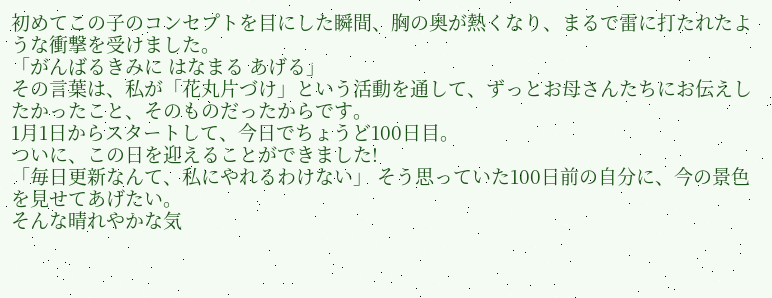初めてこの子のコンセプトを目にした瞬間、胸の奥が熱くなり、まるで雷に打たれたような衝撃を受けました。
「がんばるきみに はなまる あげる」
その言葉は、私が「花丸片づけ」という活動を通して、ずっとお母さんたちにお伝えしたかったこと、そのものだったからです。
1月1日からスタートして、今日でちょうど100日目。
ついに、この日を迎えることができました!
「毎日更新なんて、私にやれるわけない」 そう思っていた100日前の自分に、今の景色を見せてあげたい。
そんな晴れやかな気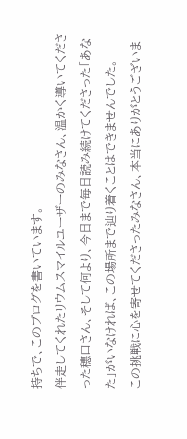持ちで、このブログを書いています。
伴走してくれたリウムスマイルユーザーのみなさん、温かく導いてくださった穗口さん、そして何より、今日まで毎日読み続けてくださった「あなた」がいなければ、この場所まで辿り着くことはできませんでした。
この挑戦に心を寄せてくださったみなさん、本当にありがとうございま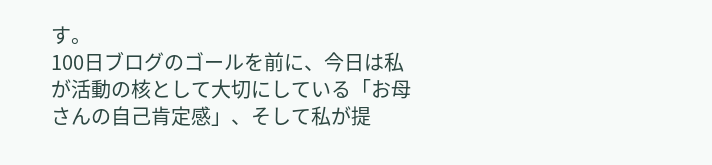す。
100日ブログのゴールを前に、今日は私が活動の核として大切にしている「お母さんの自己肯定感」、そして私が提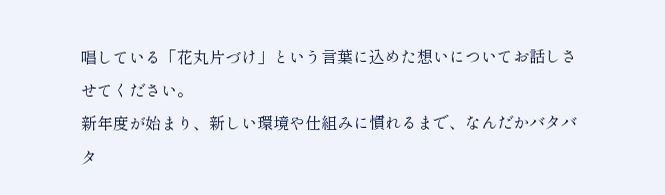唱している「花丸片づけ」という言葉に込めた想いについてお話しさせてください。
新年度が始まり、新しい環境や仕組みに慣れるまで、なんだかバタバタ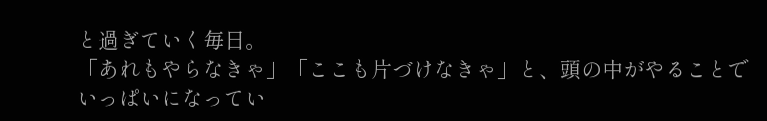と過ぎていく毎日。
「あれもやらなきゃ」「ここも片づけなきゃ」と、頭の中がやることでいっぱいになってい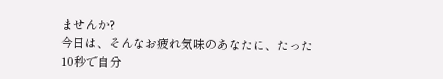ませんか?
今日は、そんなお疲れ気味のあなたに、たった10秒で自分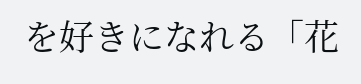を好きになれる「花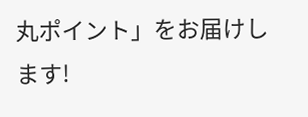丸ポイント」をお届けします!